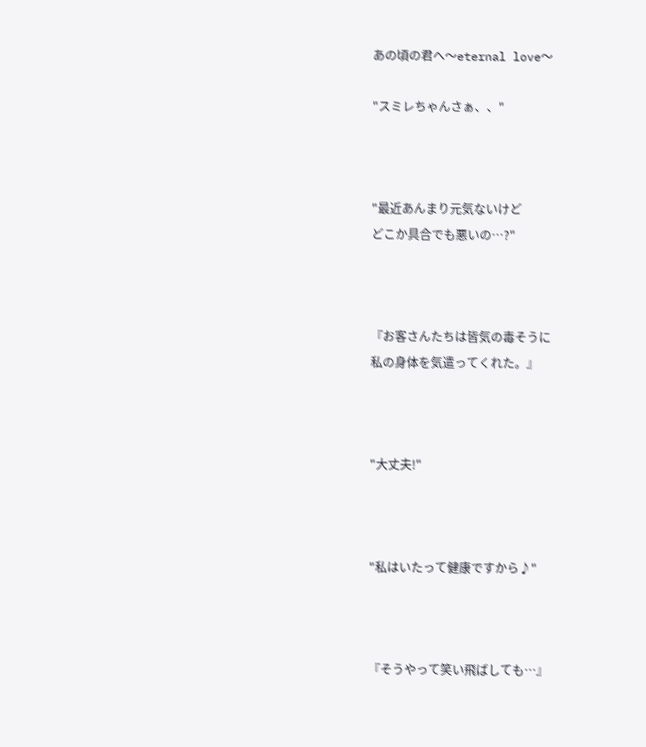あの頃の君へ〜eternal love〜

"スミレちゃんさぁ、、"



"最近あんまり元気ないけど
どこか具合でも悪いの…?"



『お客さんたちは皆気の毒そうに
私の身体を気遣ってくれた。』



"大丈夫!"



"私はいたって健康ですから♪"



『そうやって笑い飛ばしても…』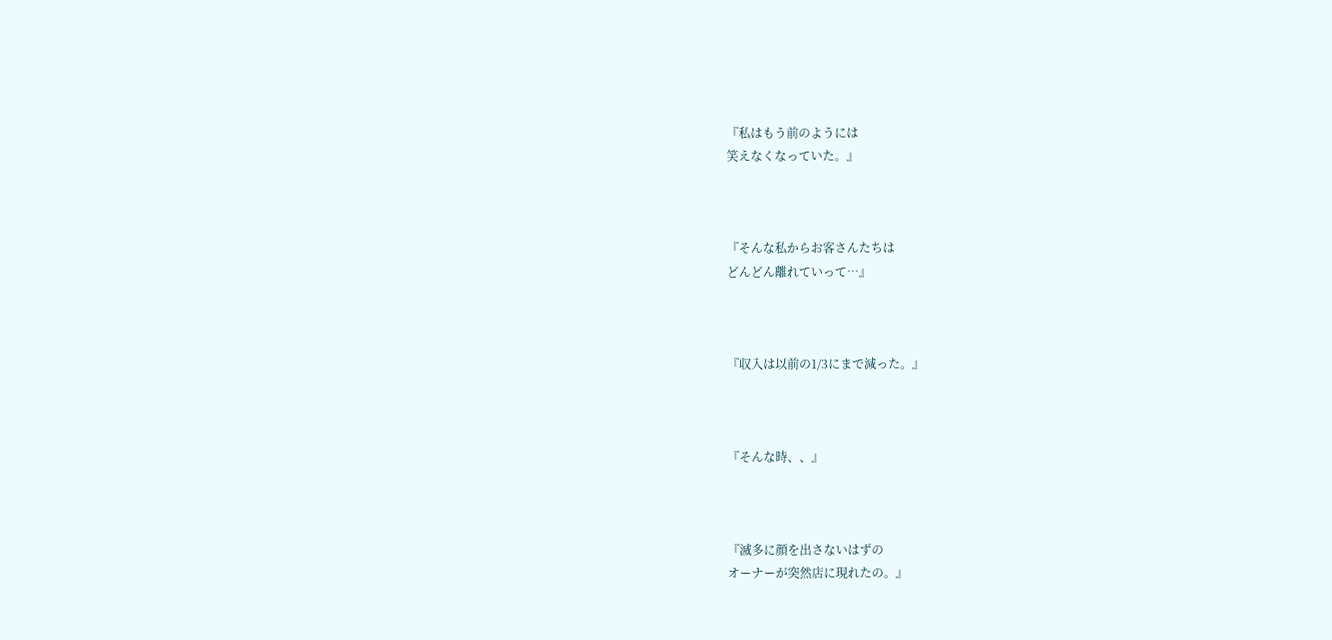『私はもう前のようには
笑えなくなっていた。』



『そんな私からお客さんたちは
どんどん離れていって…』



『収入は以前の1/3にまで減った。』



『そんな時、、』



『滅多に顔を出さないはずの
オーナーが突然店に現れたの。』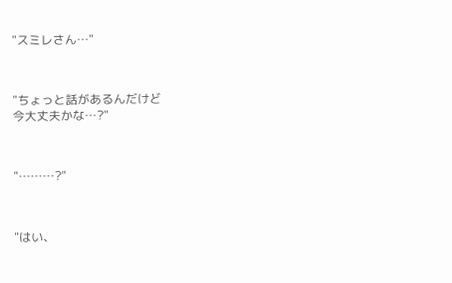"スミレさん…"



"ちょっと話があるんだけど
今大丈夫かな…?"



"………?"



"はい、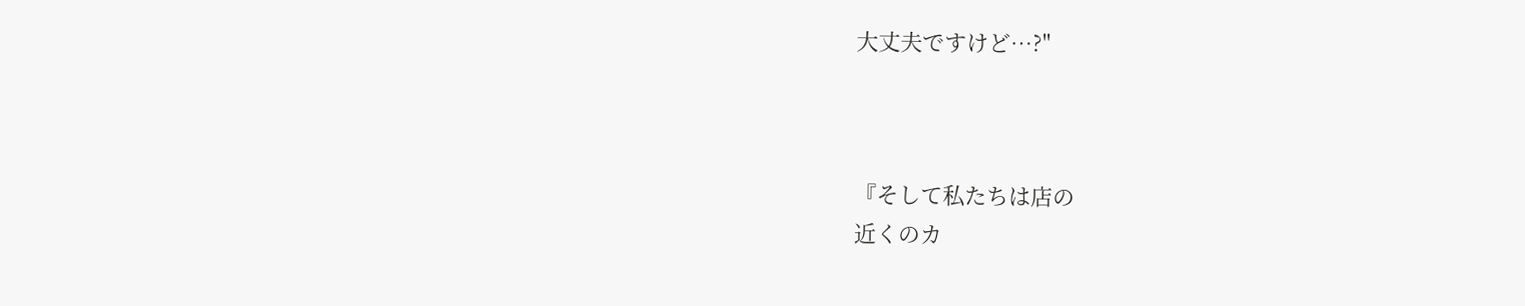大丈夫ですけど…?"



『そして私たちは店の
近くのカ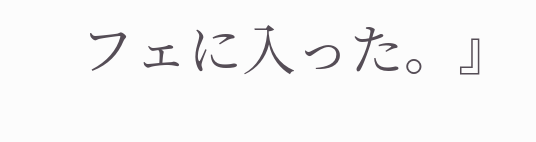フェに入った。』